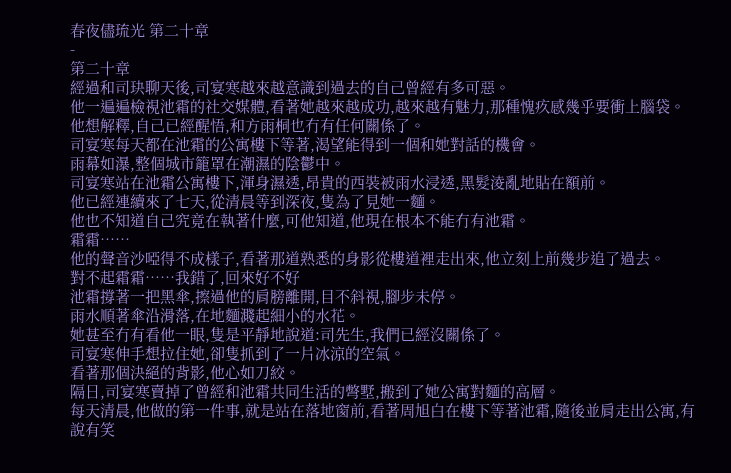春夜儘琉光 第二十章
-
第二十章
經過和司玦聊天後,司宴寒越來越意識到過去的自己曾經有多可惡。
他一遍遍檢視池霜的社交媒體,看著她越來越成功,越來越有魅力,那種愧疚感幾乎要衝上腦袋。
他想解釋,自己已經醒悟,和方雨桐也冇有任何關係了。
司宴寒每天都在池霜的公寓樓下等著,渴望能得到一個和她對話的機會。
雨幕如瀑,整個城市籠罩在潮濕的陰鬱中。
司宴寒站在池霜公寓樓下,渾身濕透,昂貴的西裝被雨水浸透,黑髮淩亂地貼在額前。
他已經連續來了七天,從清晨等到深夜,隻為了見她一麵。
他也不知道自己究竟在執著什麼,可他知道,他現在根本不能冇有池霜。
霜霜……
他的聲音沙啞得不成樣子,看著那道熟悉的身影從樓道裡走出來,他立刻上前幾步追了過去。
對不起霜霜……我錯了,回來好不好
池霜撐著一把黑傘,擦過他的肩膀離開,目不斜視,腳步未停。
雨水順著傘沿滑落,在地麵濺起細小的水花。
她甚至冇有看他一眼,隻是平靜地說道:司先生,我們已經沒關係了。
司宴寒伸手想拉住她,卻隻抓到了一片冰涼的空氣。
看著那個決絕的背影,他心如刀絞。
隔日,司宴寒賣掉了曾經和池霜共同生活的彆墅,搬到了她公寓對麵的高層。
每天清晨,他做的第一件事,就是站在落地窗前,看著周旭白在樓下等著池霜,隨後並肩走出公寓,有說有笑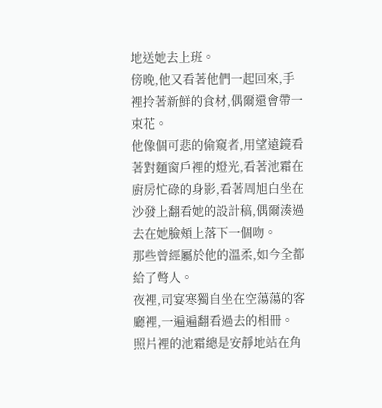地送她去上班。
傍晚,他又看著他們一起回來,手裡拎著新鮮的食材,偶爾還會帶一束花。
他像個可悲的偷窺者,用望遠鏡看著對麵窗戶裡的燈光,看著池霜在廚房忙碌的身影,看著周旭白坐在沙發上翻看她的設計稿,偶爾湊過去在她臉頰上落下一個吻。
那些曾經屬於他的溫柔,如今全都給了彆人。
夜裡,司宴寒獨自坐在空蕩蕩的客廳裡,一遍遍翻看過去的相冊。
照片裡的池霜總是安靜地站在角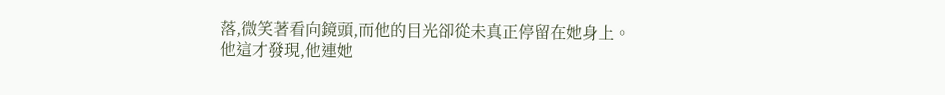落,微笑著看向鏡頭,而他的目光卻從未真正停留在她身上。
他這才發現,他連她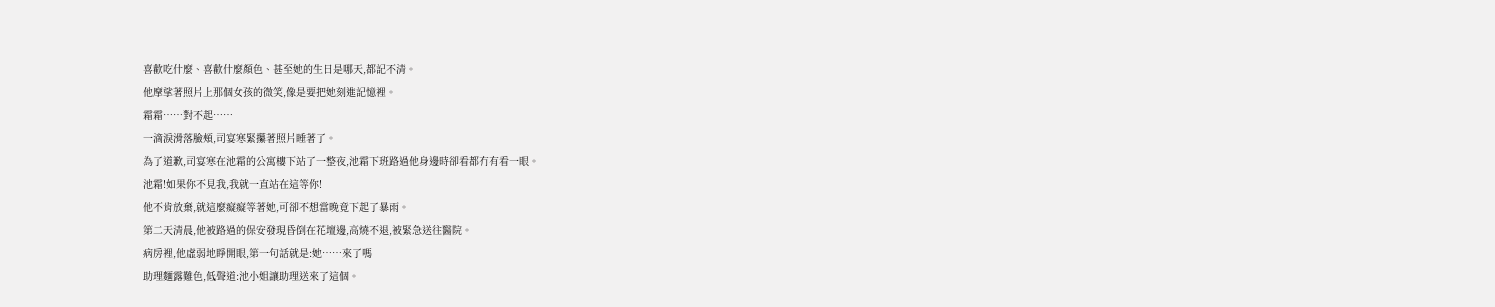喜歡吃什麼、喜歡什麼顏色、甚至她的生日是哪天,都記不清。
他摩挲著照片上那個女孩的微笑,像是要把她刻進記憶裡。
霜霜……對不起……
一滴淚滑落臉頰,司宴寒緊攥著照片睡著了。
為了道歉,司宴寒在池霜的公寓樓下站了一整夜,池霜下班路過他身邊時卻看都冇有看一眼。
池霜!如果你不見我,我就一直站在這等你!
他不肯放棄,就這麼癡癡等著她,可卻不想當晚竟下起了暴雨。
第二天清晨,他被路過的保安發現昏倒在花壇邊,高燒不退,被緊急送往醫院。
病房裡,他虛弱地睜開眼,第一句話就是:她……來了嗎
助理麵露難色,低聲道:池小姐讓助理送來了這個。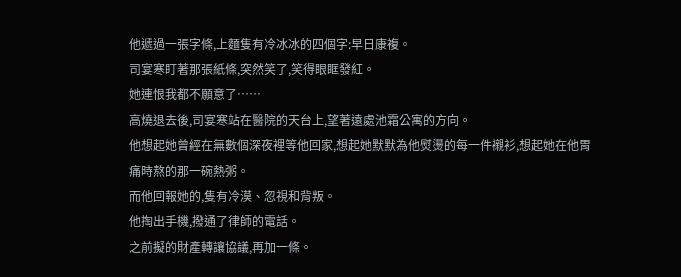他遞過一張字條,上麵隻有冷冰冰的四個字:早日康複。
司宴寒盯著那張紙條,突然笑了,笑得眼眶發紅。
她連恨我都不願意了……
高燒退去後,司宴寒站在醫院的天台上,望著遠處池霜公寓的方向。
他想起她曾經在無數個深夜裡等他回家,想起她默默為他熨燙的每一件襯衫,想起她在他胃痛時熬的那一碗熱粥。
而他回報她的,隻有冷漠、忽視和背叛。
他掏出手機,撥通了律師的電話。
之前擬的財產轉讓協議,再加一條。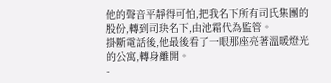他的聲音平靜得可怕,把我名下所有司氏集團的股份,轉到司玦名下,由池霜代為監管。
掛斷電話後,他最後看了一眼那座亮著溫暖燈光的公寓,轉身離開。
-